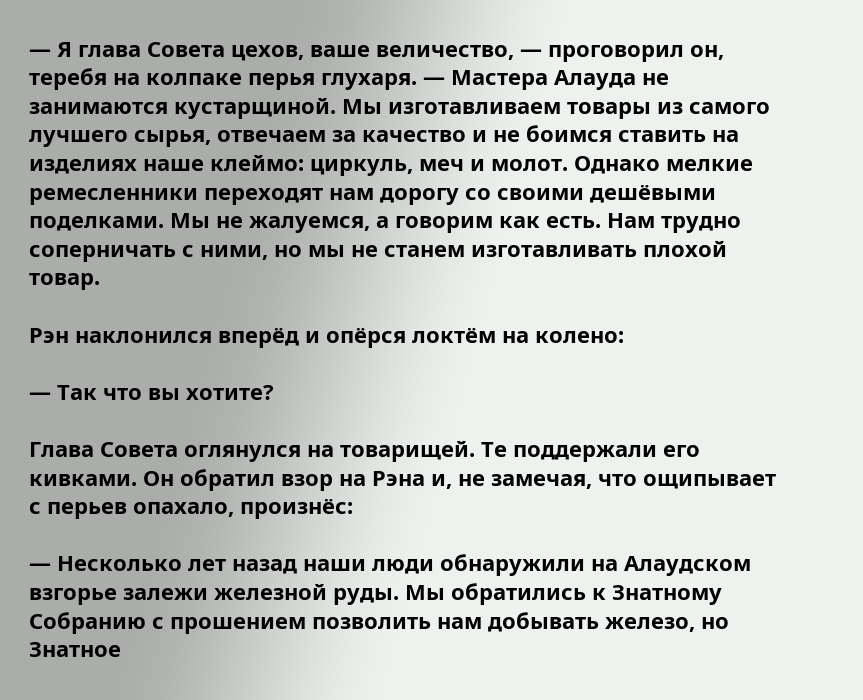— Я глава Совета цехов, ваше величество, — проговорил он, теребя на колпаке перья глухаря. — Мастера Алауда не занимаются кустарщиной. Мы изготавливаем товары из самого лучшего сырья, отвечаем за качество и не боимся ставить на изделиях наше клеймо: циркуль, меч и молот. Однако мелкие ремесленники переходят нам дорогу со своими дешёвыми поделками. Мы не жалуемся, а говорим как есть. Нам трудно соперничать с ними, но мы не станем изготавливать плохой товар.

Рэн наклонился вперёд и опёрся локтём на колено:

— Так что вы хотите?

Глава Совета оглянулся на товарищей. Те поддержали его кивками. Он обратил взор на Рэна и, не замечая, что ощипывает с перьев опахало, произнёс:

— Несколько лет назад наши люди обнаружили на Алаудском взгорье залежи железной руды. Мы обратились к Знатному Собранию с прошением позволить нам добывать железо, но Знатное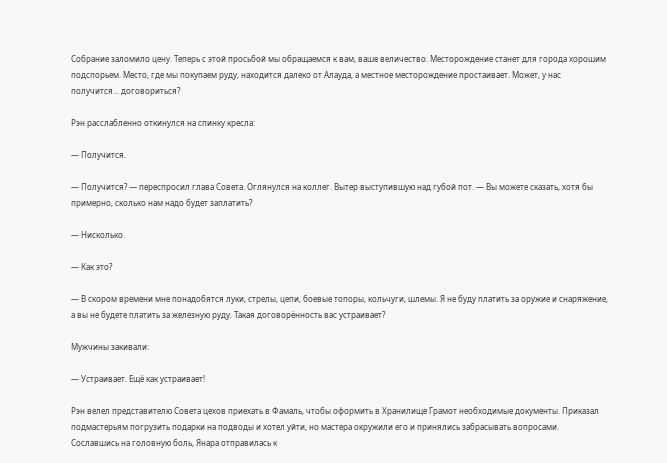Собрание заломило цену. Теперь с этой просьбой мы обращаемся к вам, ваше величество. Месторождение станет для города хорошим подспорьем. Место, где мы покупаем руду, находится далеко от Алауда, а местное месторождение простаивает. Может, у нас получится… договориться?

Рэн расслабленно откинулся на спинку кресла:

— Получится.

— Получится? — переспросил глава Совета. Оглянулся на коллег. Вытер выступившую над губой пот. — Вы можете сказать, хотя бы примерно, сколько нам надо будет заплатить?

— Нисколько.

— Как это?

— В скором времени мне понадобятся луки, стрелы, цепи, боевые топоры, кольчуги, шлемы. Я не буду платить за оружие и снаряжение, а вы не будете платить за железную руду. Такая договорённость вас устраивает?

Мужчины закивали:

— Устраивает. Ещё как устраивает!

Рэн велел представителю Совета цехов приехать в Фамаль, чтобы оформить в Хранилище Грамот необходимые документы. Приказал подмастерьям погрузить подарки на подводы и хотел уйти, но мастера окружили его и принялись забрасывать вопросами. Сославшись на головную боль, Янара отправилась к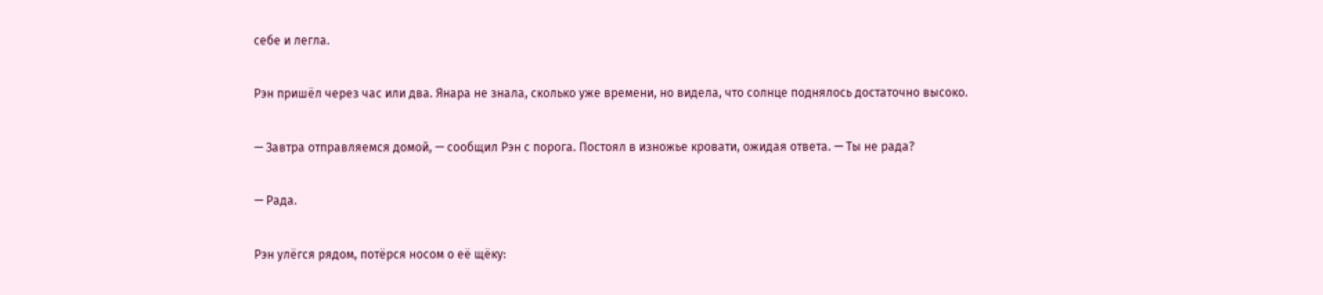себе и легла.

Рэн пришёл через час или два. Янара не знала, сколько уже времени, но видела, что солнце поднялось достаточно высоко.

— Завтра отправляемся домой, — сообщил Рэн с порога. Постоял в изножье кровати, ожидая ответа. — Ты не рада?

— Рада.

Рэн улёгся рядом, потёрся носом о её щёку: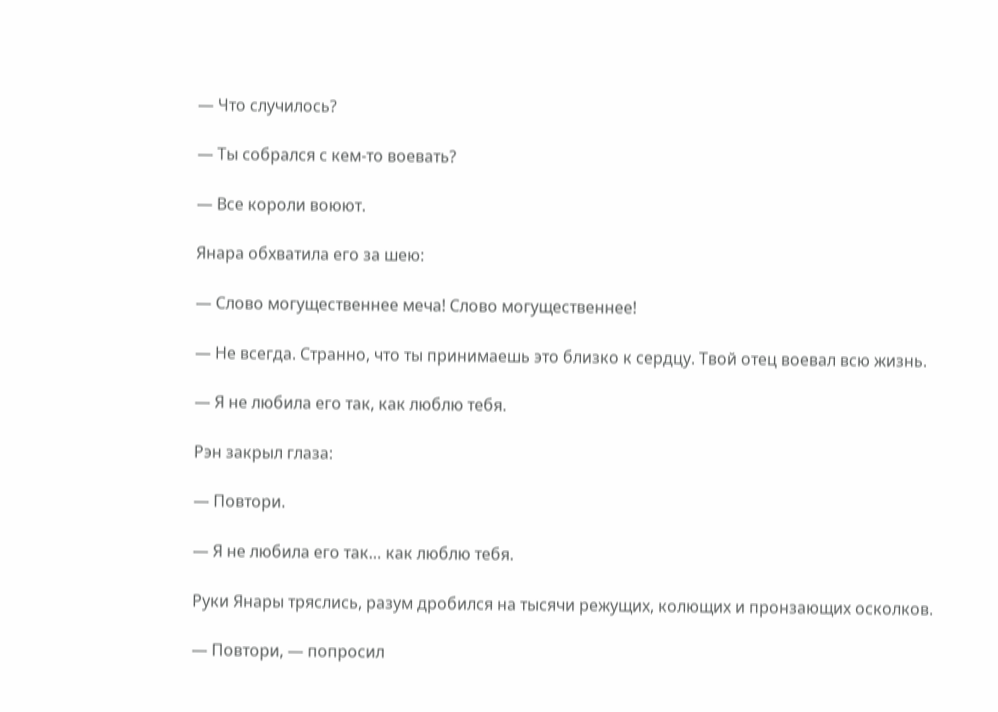— Что случилось?

— Ты собрался с кем-то воевать?

— Все короли воюют.

Янара обхватила его за шею:

— Слово могущественнее меча! Слово могущественнее!

— Не всегда. Странно, что ты принимаешь это близко к сердцу. Твой отец воевал всю жизнь.

— Я не любила его так, как люблю тебя.

Рэн закрыл глаза:

— Повтори.

— Я не любила его так… как люблю тебя.

Руки Янары тряслись, разум дробился на тысячи режущих, колющих и пронзающих осколков.

— Повтори, — попросил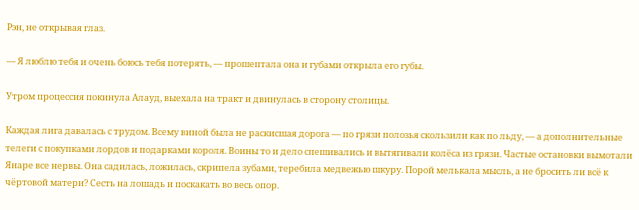Рэн, не открывая глаз.

— Я люблю тебя и очень боюсь тебя потерять, — прошептала она и губами открыла его губы.

Утром процессия покинула Алауд, выехала на тракт и двинулась в сторону столицы.

Каждая лига давалась с трудом. Всему виной была не раскисшая дорога — по грязи полозья скользили как по льду, — а дополнительные телеги с покупками лордов и подарками короля. Воины то и дело спешивались и вытягивали колёса из грязи. Частые остановки вымотали Янаре все нервы. Она садилась, ложилась, скрипела зубами, теребила медвежью шкуру. Порой мелькала мысль, а не бросить ли всё к чёртовой матери? Сесть на лошадь и поскакать во весь опор.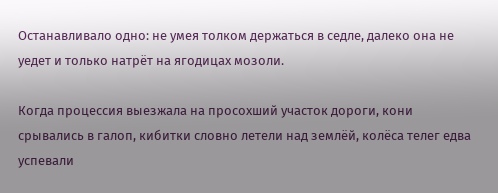Останавливало одно: не умея толком держаться в седле, далеко она не уедет и только натрёт на ягодицах мозоли.

Когда процессия выезжала на просохший участок дороги, кони срывались в галоп, кибитки словно летели над землёй, колёса телег едва успевали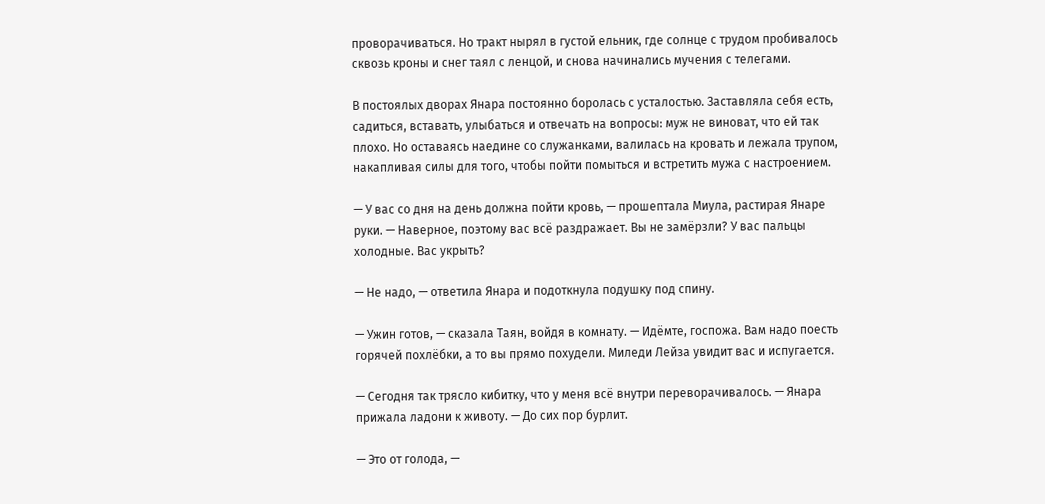проворачиваться. Но тракт нырял в густой ельник, где солнце с трудом пробивалось сквозь кроны и снег таял с ленцой, и снова начинались мучения с телегами.

В постоялых дворах Янара постоянно боролась с усталостью. Заставляла себя есть, садиться, вставать, улыбаться и отвечать на вопросы: муж не виноват, что ей так плохо. Но оставаясь наедине со служанками, валилась на кровать и лежала трупом, накапливая силы для того, чтобы пойти помыться и встретить мужа с настроением.

— У вас со дня на день должна пойти кровь, — прошептала Миула, растирая Янаре руки. — Наверное, поэтому вас всё раздражает. Вы не замёрзли? У вас пальцы холодные. Вас укрыть?

— Не надо, — ответила Янара и подоткнула подушку под спину.

— Ужин готов, — сказала Таян, войдя в комнату. — Идёмте, госпожа. Вам надо поесть горячей похлёбки, а то вы прямо похудели. Миледи Лейза увидит вас и испугается.

— Сегодня так трясло кибитку, что у меня всё внутри переворачивалось. — Янара прижала ладони к животу. — До сих пор бурлит.

— Это от голода, —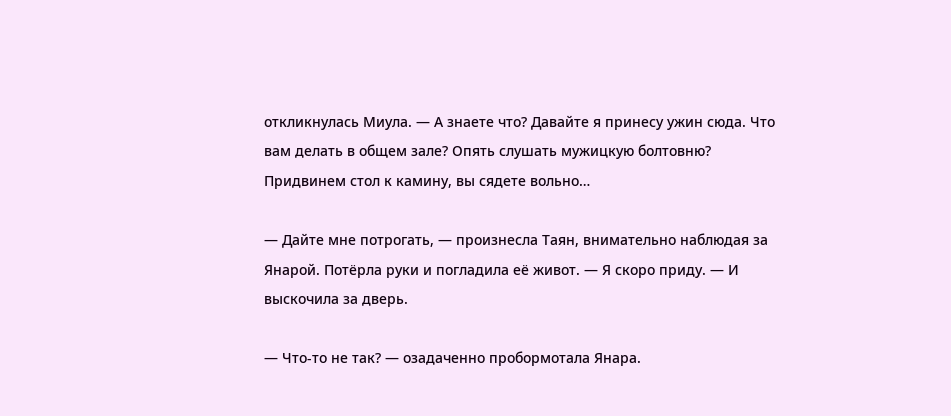откликнулась Миула. — А знаете что? Давайте я принесу ужин сюда. Что вам делать в общем зале? Опять слушать мужицкую болтовню? Придвинем стол к камину, вы сядете вольно…

— Дайте мне потрогать, — произнесла Таян, внимательно наблюдая за Янарой. Потёрла руки и погладила её живот. — Я скоро приду. — И выскочила за дверь.

— Что-то не так? — озадаченно пробормотала Янара.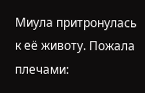Миула притронулась к её животу. Пожала плечами: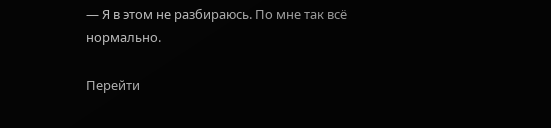— Я в этом не разбираюсь. По мне так всё нормально.

Перейти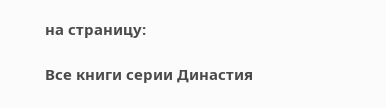на страницу:

Все книги серии Династия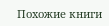Похожие книги